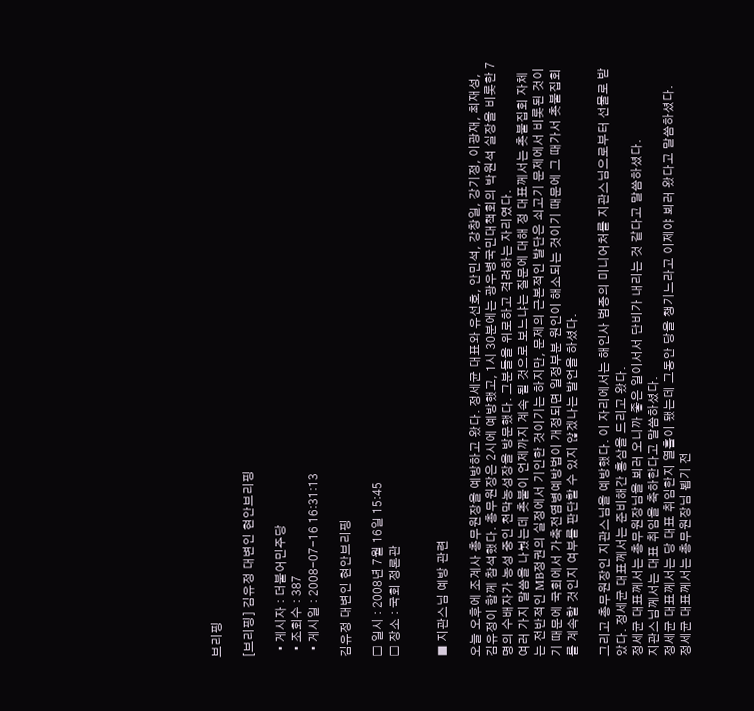브리핑

[브리핑] 김유정 대변인 현안브리핑

  • 게시자 : 더불어민주당
  • 조회수 : 387
  • 게시일 : 2008-07-16 16:31:13

김유정 대변인 현안브리핑

□ 일시 : 2008년 7월 16일 15:45
□ 장소 : 국회 정론관


■ 지관스님 예방 관련

오늘 오후에 조계사 총무원장을 예방하고 왔다. 정세균 대표와 유선호, 안민석, 강창일, 강기정, 이광재, 최재성, 김유정이 함께 참석했다. 총무원장은 2시에 예방했고, 1시 30분에는 광우병국민대책회의 박원석 실장을 비롯한 7명의 수배자가 농성 중인 천막농성장을 방문했다. 그분들을 위로하고 격려하는 자리였다.
여러 가지 말씀을 나눴는데 촛불이 언제까지 계속 될 것으로 보느냐는 질문에 대해 정 대표께서는 촛불집회 자체는 전반적인 MB정권의 실정에서 기인한 것이기는 하지만, 문제의 근본적인 발단은 쇠고기 문제에서 비롯된 것이기 때문에 국회에서 가축전염병예방법이 개정되면 일정부분 원인이 해소되는 것이기 때문에 그 때가서 촛불집회를 계속할 것인지 여부를 판단할 수 있지 않겠나는 발언을 하셨다.

그리고 총무원장인 지관스님을 예방했다. 이 자리에서는 해인사 범종의 미니어처를 지관스님으로부터 선물로 받았다. 정세균 대표께서는 준비해간 홍삼을 드리고 왔다.
정세균 대표께서는 총무원장님을 뵈러 오니까 좋은 일이서서 단비가 내리는 것 같다고 말씀하셨다.
지관스님께서는 대표 취임을 축하한다고 말씀하셨다.
정세균 대표께서는 당 대표 취임한지 열흘이 됐는데 그동안 당을 챙기느라고 이제야 뵈러 왔다고 말씀하셨다.
정세균 대표께서는 총무원장님 뵙기 전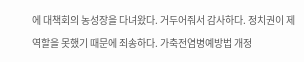에 대책회의 농성장을 다녀왔다. 거두어줘서 감사하다. 정치권이 제 역할을 못했기 때문에 죄송하다. 가축전염병예방법 개정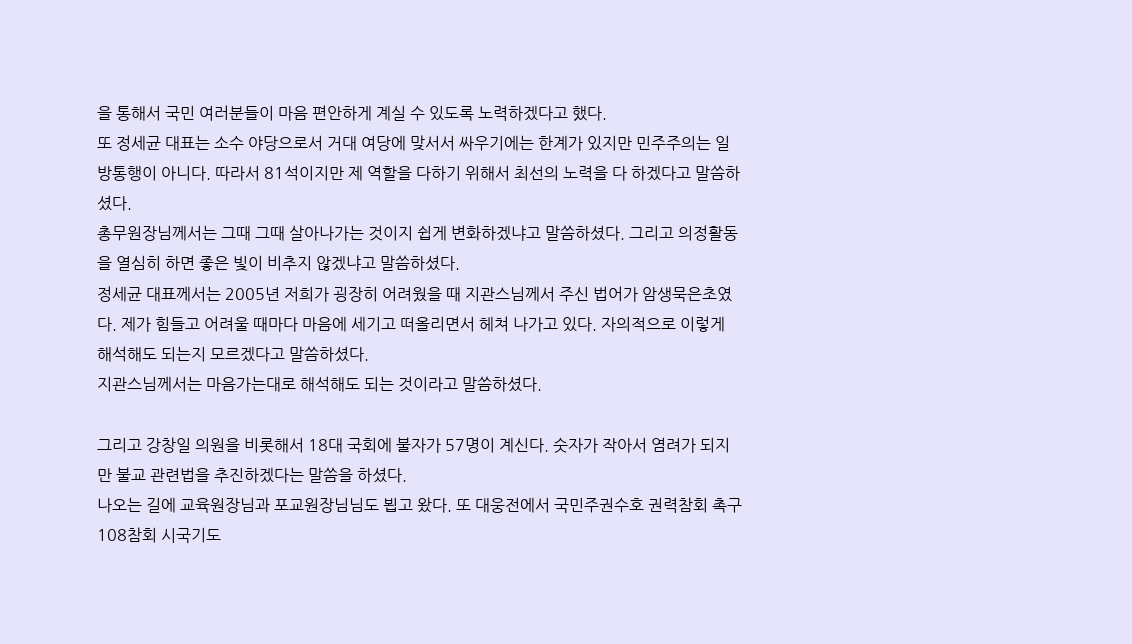을 통해서 국민 여러분들이 마음 편안하게 계실 수 있도록 노력하겠다고 했다.
또 정세균 대표는 소수 야당으로서 거대 여당에 맞서서 싸우기에는 한계가 있지만 민주주의는 일방통행이 아니다. 따라서 81석이지만 제 역할을 다하기 위해서 최선의 노력을 다 하겠다고 말씀하셨다.
총무원장님께서는 그때 그때 살아나가는 것이지 쉽게 변화하겠냐고 말씀하셨다. 그리고 의정활동을 열심히 하면 좋은 빛이 비추지 않겠냐고 말씀하셨다.
정세균 대표께서는 2005년 저희가 굉장히 어려웠을 때 지관스님께서 주신 법어가 암생묵은초였다. 제가 힘들고 어려울 때마다 마음에 세기고 떠올리면서 헤쳐 나가고 있다. 자의적으로 이렇게 해석해도 되는지 모르겠다고 말씀하셨다.
지관스님께서는 마음가는대로 해석해도 되는 것이라고 말씀하셨다.

그리고 강창일 의원을 비롯해서 18대 국회에 불자가 57명이 계신다. 숫자가 작아서 염려가 되지만 불교 관련법을 추진하겠다는 말씀을 하셨다.
나오는 길에 교육원장님과 포교원장님님도 뵙고 왔다. 또 대웅전에서 국민주권수호 권력참회 촉구 108참회 시국기도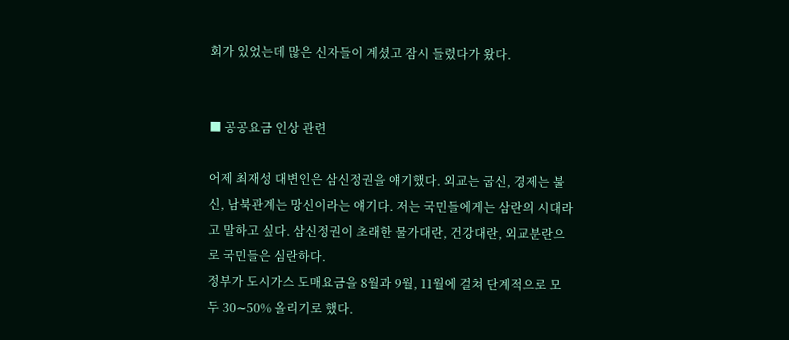회가 있었는데 많은 신자들이 계셨고 잠시 들렸다가 왔다.


■ 공공요금 인상 관련

어제 최재성 대변인은 삼신정권을 얘기했다. 외교는 굽신, 경제는 불신, 남북관계는 망신이라는 얘기다. 저는 국민들에게는 삼란의 시대라고 말하고 싶다. 삼신정권이 초래한 물가대란, 건강대란, 외교분란으로 국민들은 심란하다.
정부가 도시가스 도매요금을 8월과 9월, 11월에 걸쳐 단계적으로 모두 30∼50% 올리기로 했다.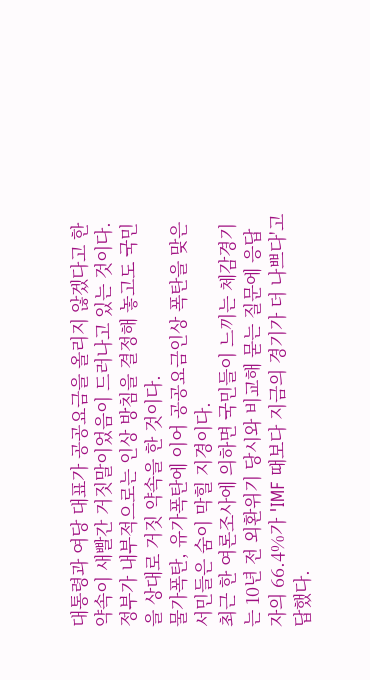대통령과 여당 대표가 공공요금을 올리지 않겠다고 한 약속이 새빨간 거짓말이었음이 드러나고 있는 것이다. 정부가 내부적으로는 인상 방침을 결정해 놓고도 국민을 상대로 거짓 약속을 한 것이다.
물가폭탄, 유가폭탄에 이어 공공요금인상 폭탄을 맞은 서민들은 숨이 막힐 지경이다.
최근 한 여론조사에 의하면 국민들이 느끼는 체감경기는 10년 전 외환위기 당시와 비교해 묻는 질문에 응답자의 66.4%가 'IMF 때보다 지금의 경기가 더 나쁘다'고 답했다.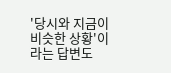'당시와 지금이 비슷한 상황'이라는 답변도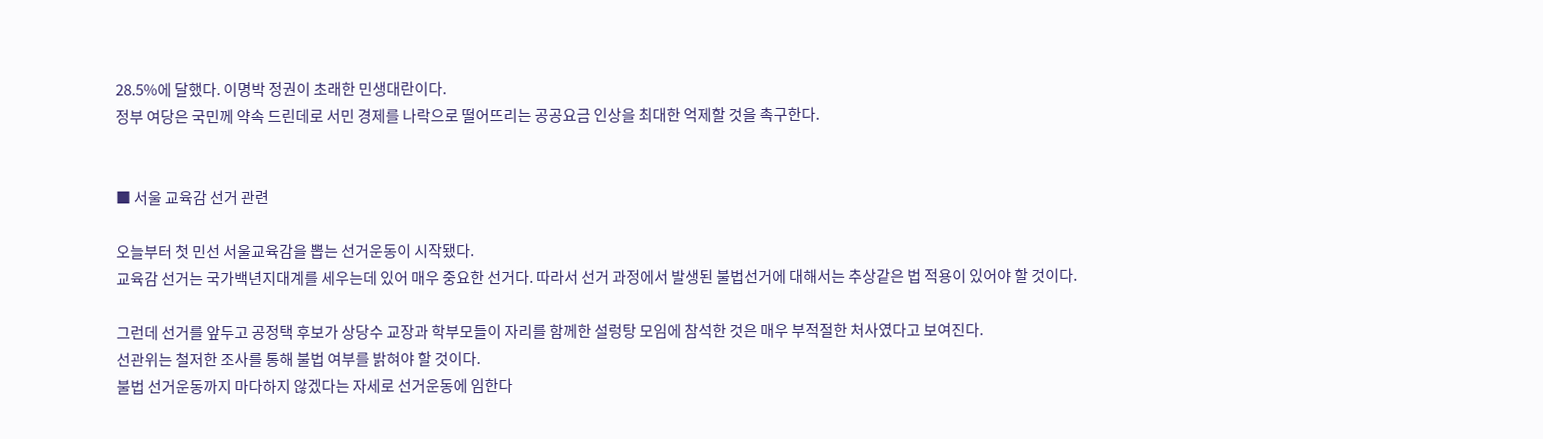28.5%에 달했다. 이명박 정권이 초래한 민생대란이다.
정부 여당은 국민께 약속 드린데로 서민 경제를 나락으로 떨어뜨리는 공공요금 인상을 최대한 억제할 것을 촉구한다.


■ 서울 교육감 선거 관련

오늘부터 첫 민선 서울교육감을 뽑는 선거운동이 시작됐다.
교육감 선거는 국가백년지대계를 세우는데 있어 매우 중요한 선거다. 따라서 선거 과정에서 발생된 불법선거에 대해서는 추상같은 법 적용이 있어야 할 것이다.

그런데 선거를 앞두고 공정택 후보가 상당수 교장과 학부모들이 자리를 함께한 설렁탕 모임에 참석한 것은 매우 부적절한 처사였다고 보여진다.
선관위는 철저한 조사를 통해 불법 여부를 밝혀야 할 것이다.
불법 선거운동까지 마다하지 않겠다는 자세로 선거운동에 임한다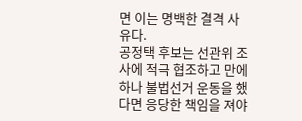면 이는 명백한 결격 사유다.
공정택 후보는 선관위 조사에 적극 협조하고 만에 하나 불법선거 운동을 했다면 응당한 책임을 져야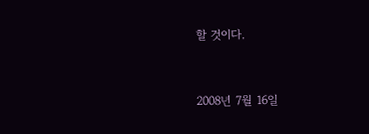할 것이다.


2008년 7월 16일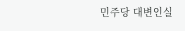민주당 대변인실